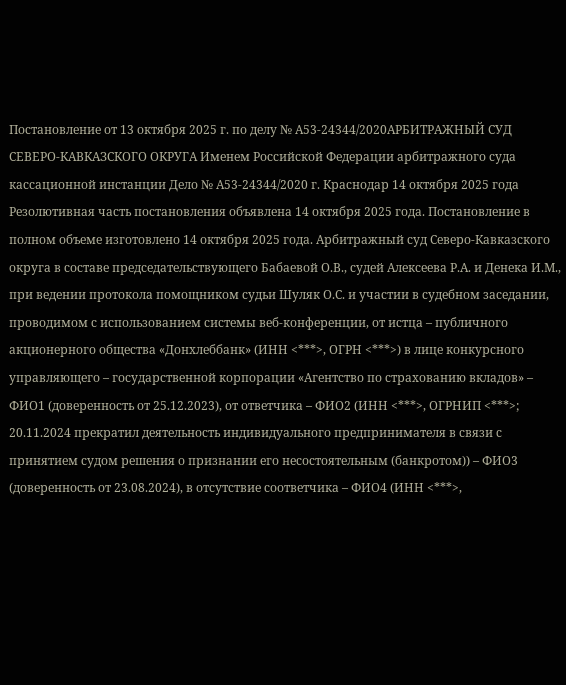Постановление от 13 октября 2025 г. по делу № А53-24344/2020АРБИТРАЖНЫЙ СУД СЕВЕРО-КАВКАЗСКОГО ОКРУГА Именем Российской Федерации арбитражного суда кассационной инстанции Дело № А53-24344/2020 г. Краснодар 14 октября 2025 года Резолютивная часть постановления объявлена 14 октября 2025 года. Постановление в полном объеме изготовлено 14 октября 2025 года. Арбитражный суд Северо-Кавказского округа в составе председательствующего Бабаевой О.В., судей Алексеева Р.А. и Денека И.М., при ведении протокола помощником судьи Шуляк О.С. и участии в судебном заседании, проводимом с использованием системы веб-конференции, от истца – публичного акционерного общества «Донхлеббанк» (ИНН <***>, ОГРН <***>) в лице конкурсного управляющего – государственной корпорации «Агентство по страхованию вкладов» – ФИО1 (доверенность от 25.12.2023), от ответчика – ФИО2 (ИНН <***>, ОГРНИП <***>; 20.11.2024 прекратил деятельность индивидуального предпринимателя в связи с принятием судом решения о признании его несостоятельным (банкротом)) – ФИО3 (доверенность от 23.08.2024), в отсутствие соответчика – ФИО4 (ИНН <***>,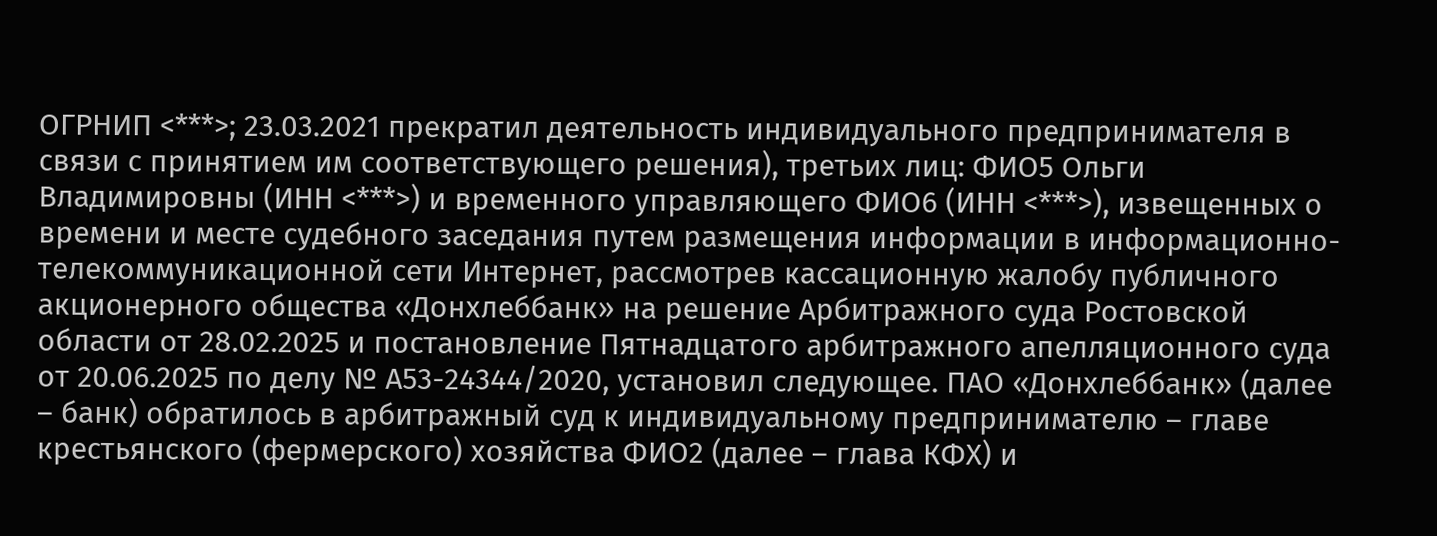ОГРНИП <***>; 23.03.2021 прекратил деятельность индивидуального предпринимателя в связи с принятием им соответствующего решения), третьих лиц: ФИО5 Ольги Владимировны (ИНН <***>) и временного управляющего ФИО6 (ИНН <***>), извещенных о времени и месте судебного заседания путем размещения информации в информационно-телекоммуникационной сети Интернет, рассмотрев кассационную жалобу публичного акционерного общества «Донхлеббанк» на решение Арбитражного суда Ростовской области от 28.02.2025 и постановление Пятнадцатого арбитражного апелляционного суда от 20.06.2025 по делу № А53-24344/2020, установил следующее. ПАО «Донхлеббанк» (далее – банк) обратилось в арбитражный суд к индивидуальному предпринимателю – главе крестьянского (фермерского) хозяйства ФИО2 (далее – глава КФХ) и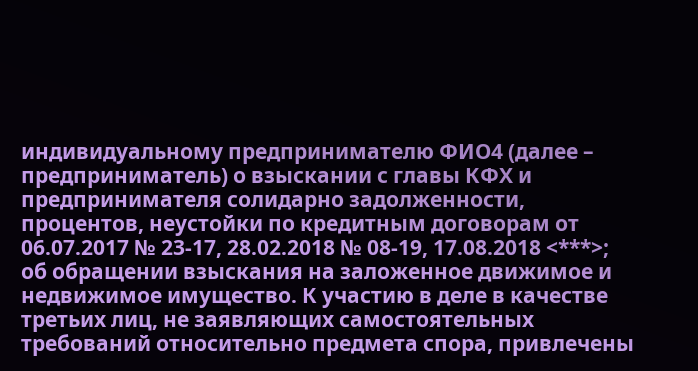индивидуальному предпринимателю ФИО4 (далее – предприниматель) о взыскании с главы КФХ и предпринимателя солидарно задолженности, процентов, неустойки по кредитным договорам от 06.07.2017 № 23-17, 28.02.2018 № 08-19, 17.08.2018 <***>; об обращении взыскания на заложенное движимое и недвижимое имущество. К участию в деле в качестве третьих лиц, не заявляющих самостоятельных требований относительно предмета спора, привлечены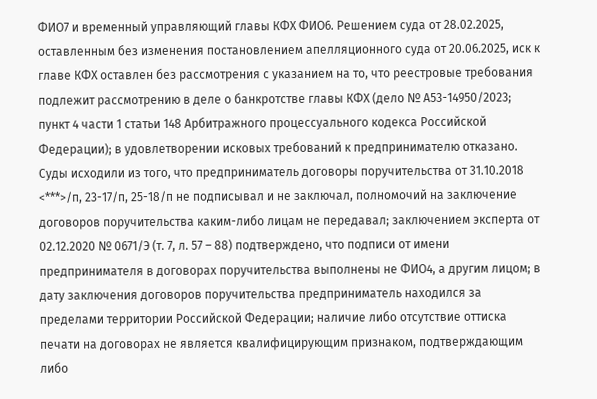ФИО7 и временный управляющий главы КФХ ФИО6. Решением суда от 28.02.2025, оставленным без изменения постановлением апелляционного суда от 20.06.2025, иск к главе КФХ оставлен без рассмотрения с указанием на то, что реестровые требования подлежит рассмотрению в деле о банкротстве главы КФХ (дело № А53-14950/2023; пункт 4 части 1 статьи 148 Арбитражного процессуального кодекса Российской Федерации); в удовлетворении исковых требований к предпринимателю отказано. Суды исходили из того, что предприниматель договоры поручительства от 31.10.2018 <***>/п, 23-17/п, 25-18/п не подписывал и не заключал, полномочий на заключение договоров поручительства каким-либо лицам не передавал; заключением эксперта от 02.12.2020 № 0671/Э (т. 7, л. 57 – 88) подтверждено, что подписи от имени предпринимателя в договорах поручительства выполнены не ФИО4, а другим лицом; в дату заключения договоров поручительства предприниматель находился за пределами территории Российской Федерации; наличие либо отсутствие оттиска печати на договорах не является квалифицирующим признаком, подтверждающим либо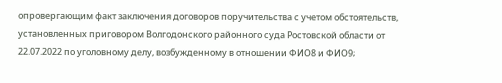опровергающим факт заключения договоров поручительства с учетом обстоятельств, установленных приговором Волгодонского районного суда Ростовской области от 22.07.2022 по уголовному делу, возбужденному в отношении ФИО8 и ФИО9;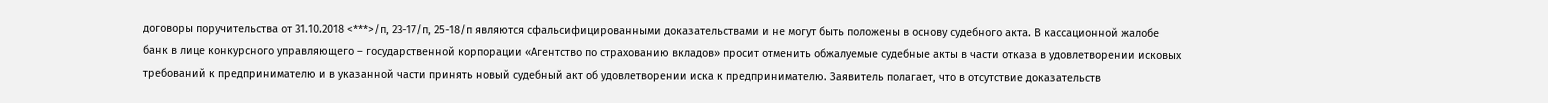договоры поручительства от 31.10.2018 <***>/п, 23-17/п, 25-18/п являются сфальсифицированными доказательствами и не могут быть положены в основу судебного акта. В кассационной жалобе банк в лице конкурсного управляющего – государственной корпорации «Агентство по страхованию вкладов» просит отменить обжалуемые судебные акты в части отказа в удовлетворении исковых требований к предпринимателю и в указанной части принять новый судебный акт об удовлетворении иска к предпринимателю. Заявитель полагает, что в отсутствие доказательств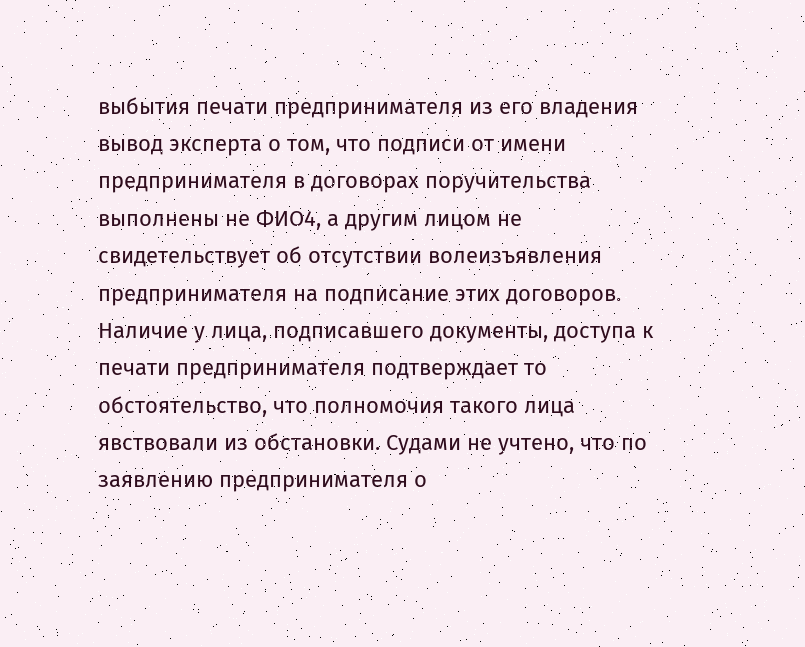выбытия печати предпринимателя из его владения вывод эксперта о том, что подписи от имени предпринимателя в договорах поручительства выполнены не ФИО4, а другим лицом не свидетельствует об отсутствии волеизъявления предпринимателя на подписание этих договоров. Наличие у лица, подписавшего документы, доступа к печати предпринимателя подтверждает то обстоятельство, что полномочия такого лица явствовали из обстановки. Судами не учтено, что по заявлению предпринимателя о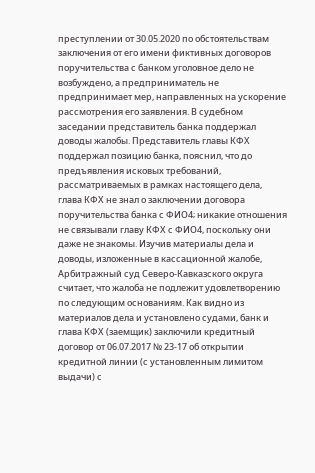преступлении от 30.05.2020 по обстоятельствам заключения от его имени фиктивных договоров поручительства с банком уголовное дело не возбуждено, а предприниматель не предпринимает мер, направленных на ускорение рассмотрения его заявления. В судебном заседании представитель банка поддержал доводы жалобы. Представитель главы КФХ поддержал позицию банка, пояснил, что до предъявления исковых требований, рассматриваемых в рамках настоящего дела, глава КФХ не знал о заключении договора поручительства банка с ФИО4; никакие отношения не связывали главу КФХ с ФИО4, поскольку они даже не знакомы. Изучив материалы дела и доводы, изложенные в кассационной жалобе, Арбитражный суд Северо-Кавказского округа считает, что жалоба не подлежит удовлетворению по следующим основаниям. Как видно из материалов дела и установлено судами, банк и глава КФХ (заемщик) заключили кредитный договор от 06.07.2017 № 23-17 об открытии кредитной линии (с установленным лимитом выдачи) с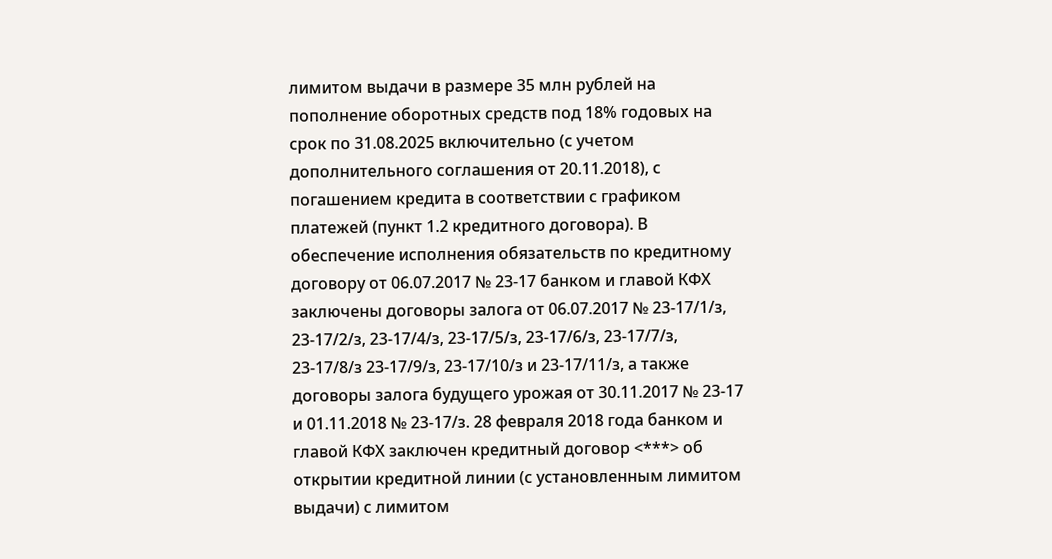лимитом выдачи в размере 35 млн рублей на пополнение оборотных средств под 18% годовых на срок по 31.08.2025 включительно (с учетом дополнительного соглашения от 20.11.2018), с погашением кредита в соответствии с графиком платежей (пункт 1.2 кредитного договора). В обеспечение исполнения обязательств по кредитному договору от 06.07.2017 № 23-17 банком и главой КФХ заключены договоры залога от 06.07.2017 № 23-17/1/з, 23-17/2/з, 23-17/4/з, 23-17/5/з, 23-17/6/з, 23-17/7/з, 23-17/8/з 23-17/9/з, 23-17/10/з и 23-17/11/з, а также договоры залога будущего урожая от 30.11.2017 № 23-17 и 01.11.2018 № 23-17/з. 28 февраля 2018 года банком и главой КФХ заключен кредитный договор <***> об открытии кредитной линии (с установленным лимитом выдачи) с лимитом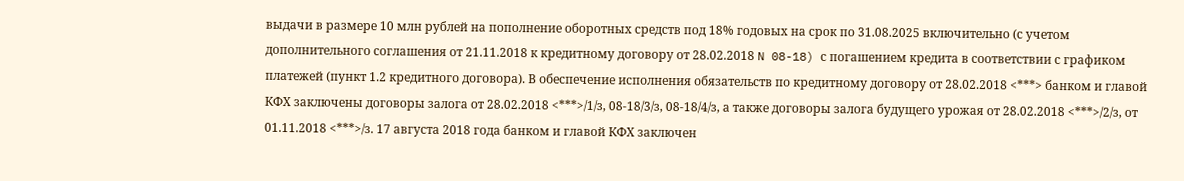выдачи в размере 10 млн рублей на пополнение оборотных средств под 18% годовых на срок по 31.08.2025 включительно (с учетом дополнительного соглашения от 21.11.2018 к кредитному договору от 28.02.2018 N 08-18) с погашением кредита в соответствии с графиком платежей (пункт 1.2 кредитного договора). В обеспечение исполнения обязательств по кредитному договору от 28.02.2018 <***> банком и главой КФХ заключены договоры залога от 28.02.2018 <***>/1/з, 08-18/3/з, 08-18/4/з, а также договоры залога будущего урожая от 28.02.2018 <***>/2/з, от 01.11.2018 <***>/з. 17 августа 2018 года банком и главой КФХ заключен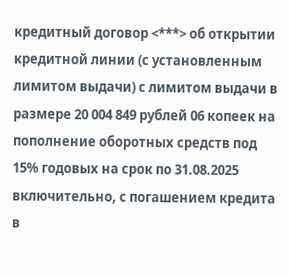кредитный договор <***> об открытии кредитной линии (с установленным лимитом выдачи) с лимитом выдачи в размере 20 004 849 рублей 06 копеек на пополнение оборотных средств под 15% годовых на срок по 31.08.2025 включительно, с погашением кредита в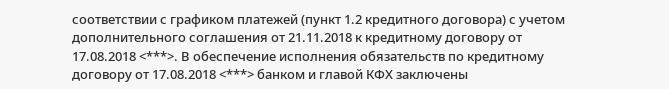соответствии с графиком платежей (пункт 1.2 кредитного договора) с учетом дополнительного соглашения от 21.11.2018 к кредитному договору от 17.08.2018 <***>. В обеспечение исполнения обязательств по кредитному договору от 17.08.2018 <***> банком и главой КФХ заключены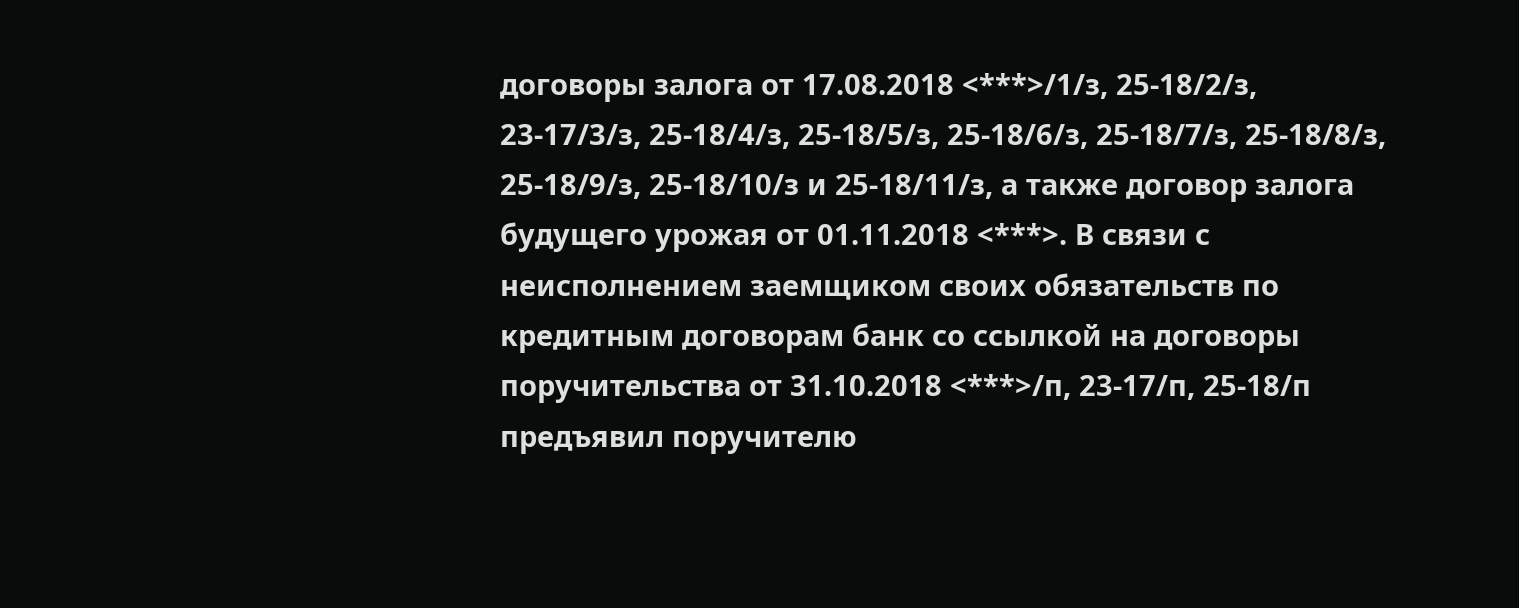договоры залога от 17.08.2018 <***>/1/з, 25-18/2/з, 23-17/3/з, 25-18/4/з, 25-18/5/з, 25-18/6/з, 25-18/7/з, 25-18/8/з, 25-18/9/з, 25-18/10/з и 25-18/11/з, а также договор залога будущего урожая от 01.11.2018 <***>. В связи с неисполнением заемщиком своих обязательств по кредитным договорам банк со ссылкой на договоры поручительства от 31.10.2018 <***>/п, 23-17/п, 25-18/п предъявил поручителю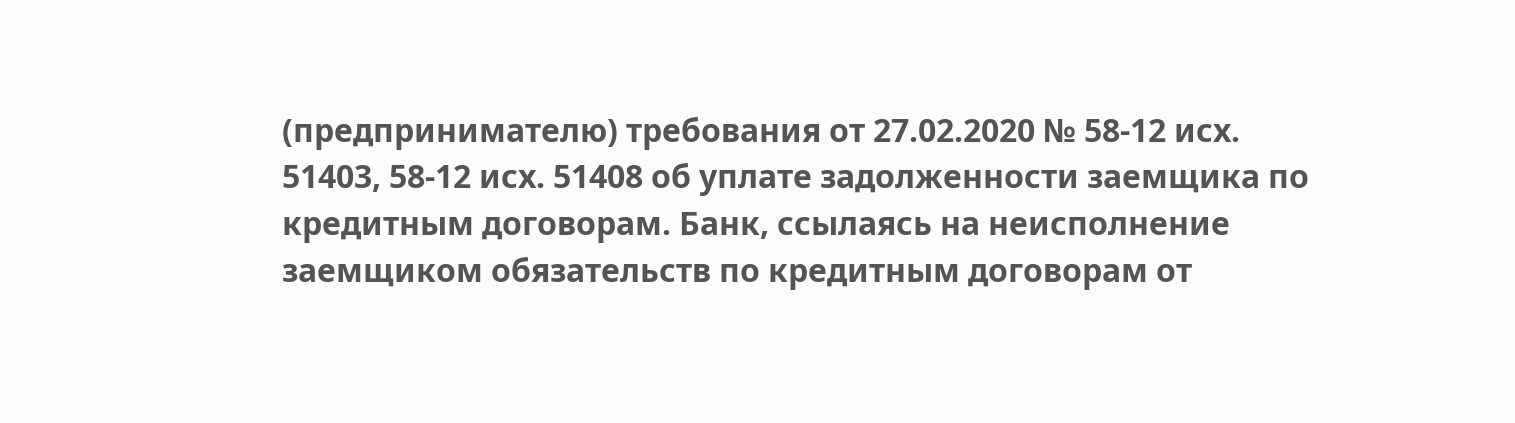(предпринимателю) требования от 27.02.2020 № 58-12 исх. 51403, 58-12 исх. 51408 об уплате задолженности заемщика по кредитным договорам. Банк, ссылаясь на неисполнение заемщиком обязательств по кредитным договорам от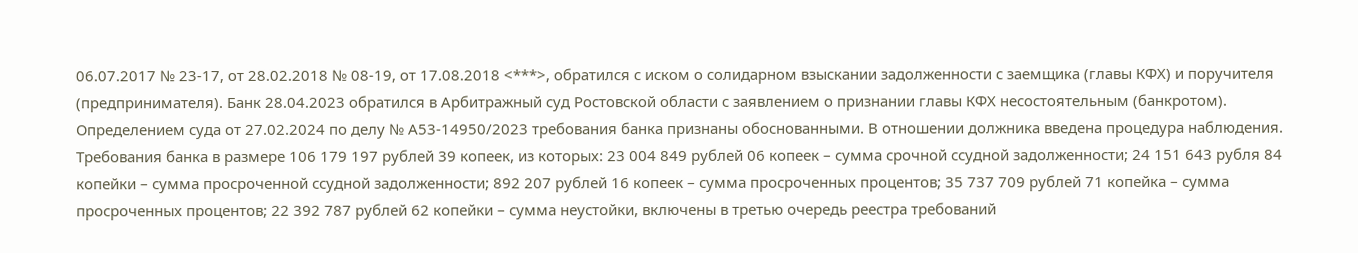06.07.2017 № 23-17, от 28.02.2018 № 08-19, от 17.08.2018 <***>, обратился с иском о солидарном взыскании задолженности с заемщика (главы КФХ) и поручителя (предпринимателя). Банк 28.04.2023 обратился в Арбитражный суд Ростовской области с заявлением о признании главы КФХ несостоятельным (банкротом). Определением суда от 27.02.2024 по делу № А53-14950/2023 требования банка признаны обоснованными. В отношении должника введена процедура наблюдения. Требования банка в размере 106 179 197 рублей 39 копеек, из которых: 23 004 849 рублей 06 копеек – сумма срочной ссудной задолженности; 24 151 643 рубля 84 копейки – сумма просроченной ссудной задолженности; 892 207 рублей 16 копеек – сумма просроченных процентов; 35 737 709 рублей 71 копейка – сумма просроченных процентов; 22 392 787 рублей 62 копейки – сумма неустойки, включены в третью очередь реестра требований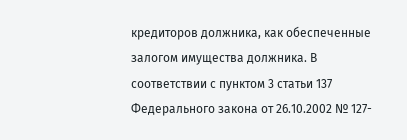кредиторов должника, как обеспеченные залогом имущества должника. В соответствии с пунктом 3 статьи 137 Федерального закона от 26.10.2002 № 127-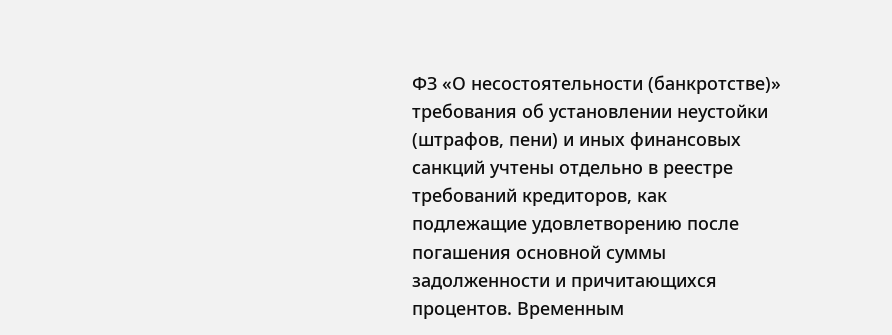ФЗ «О несостоятельности (банкротстве)» требования об установлении неустойки (штрафов, пени) и иных финансовых санкций учтены отдельно в реестре требований кредиторов, как подлежащие удовлетворению после погашения основной суммы задолженности и причитающихся процентов. Временным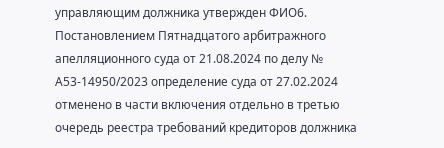управляющим должника утвержден ФИО6. Постановлением Пятнадцатого арбитражного апелляционного суда от 21.08.2024 по делу № А53-14950/2023 определение суда от 27.02.2024 отменено в части включения отдельно в третью очередь реестра требований кредиторов должника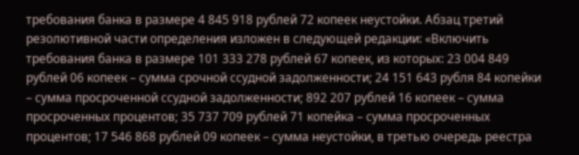требования банка в размере 4 845 918 рублей 72 копеек неустойки. Абзац третий резолютивной части определения изложен в следующей редакции: «Включить требования банка в размере 101 333 278 рублей 67 копеек, из которых: 23 004 849 рублей 06 копеек – сумма срочной ссудной задолженности; 24 151 643 рубля 84 копейки – сумма просроченной ссудной задолженности; 892 207 рублей 16 копеек – сумма просроченных процентов; 35 737 709 рублей 71 копейка – сумма просроченных процентов; 17 546 868 рублей 09 копеек – сумма неустойки, в третью очередь реестра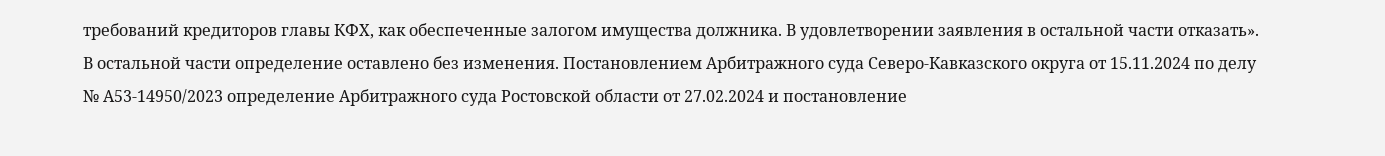требований кредиторов главы КФХ, как обеспеченные залогом имущества должника. В удовлетворении заявления в остальной части отказать». В остальной части определение оставлено без изменения. Постановлением Арбитражного суда Северо-Кавказского округа от 15.11.2024 по делу № А53-14950/2023 определение Арбитражного суда Ростовской области от 27.02.2024 и постановление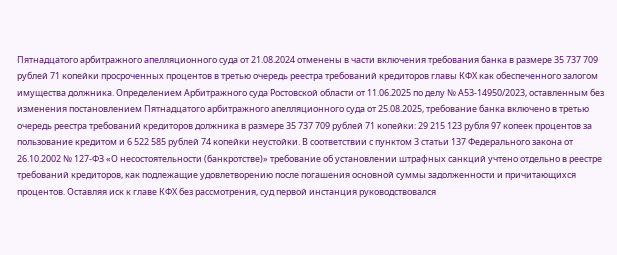Пятнадцатого арбитражного апелляционного суда от 21.08.2024 отменены в части включения требования банка в размере 35 737 709 рублей 71 копейки просроченных процентов в третью очередь реестра требований кредиторов главы КФХ как обеспеченного залогом имущества должника. Определением Арбитражного суда Ростовской области от 11.06.2025 по делу № А53-14950/2023, оставленным без изменения постановлением Пятнадцатого арбитражного апелляционного суда от 25.08.2025, требование банка включено в третью очередь реестра требований кредиторов должника в размере 35 737 709 рублей 71 копейки: 29 215 123 рубля 97 копеек процентов за пользование кредитом и 6 522 585 рублей 74 копейки неустойки. В соответствии с пунктом 3 статьи 137 Федерального закона от 26.10.2002 № 127-ФЗ «О несостоятельности (банкротстве)» требование об установлении штрафных санкций учтено отдельно в реестре требований кредиторов, как подлежащие удовлетворению после погашения основной суммы задолженности и причитающихся процентов. Оставляя иск к главе КФХ без рассмотрения, суд первой инстанция руководствовался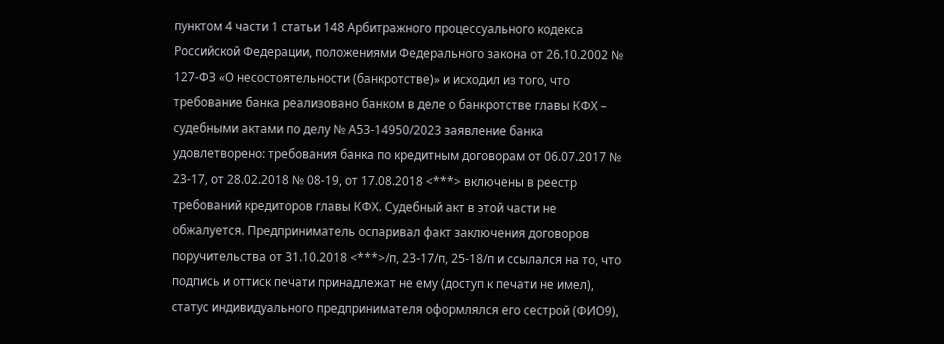пунктом 4 части 1 статьи 148 Арбитражного процессуального кодекса Российской Федерации, положениями Федерального закона от 26.10.2002 № 127-ФЗ «О несостоятельности (банкротстве)» и исходил из того, что требование банка реализовано банком в деле о банкротстве главы КФХ – судебными актами по делу № А53-14950/2023 заявление банка удовлетворено: требования банка по кредитным договорам от 06.07.2017 № 23-17, от 28.02.2018 № 08-19, от 17.08.2018 <***> включены в реестр требований кредиторов главы КФХ. Судебный акт в этой части не обжалуется. Предприниматель оспаривал факт заключения договоров поручительства от 31.10.2018 <***>/п, 23-17/п, 25-18/п и ссылался на то, что подпись и оттиск печати принадлежат не ему (доступ к печати не имел), статус индивидуального предпринимателя оформлялся его сестрой (ФИО9),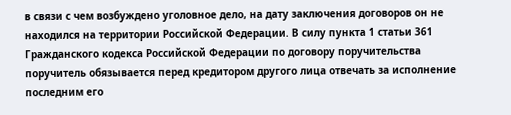в связи с чем возбуждено уголовное дело, на дату заключения договоров он не находился на территории Российской Федерации. В силу пункта 1 статьи 361 Гражданского кодекса Российской Федерации по договору поручительства поручитель обязывается перед кредитором другого лица отвечать за исполнение последним его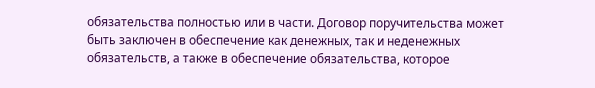обязательства полностью или в части. Договор поручительства может быть заключен в обеспечение как денежных, так и неденежных обязательств, а также в обеспечение обязательства, которое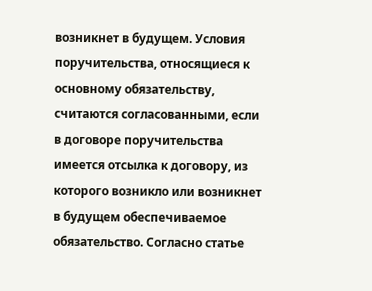возникнет в будущем. Условия поручительства, относящиеся к основному обязательству, считаются согласованными, если в договоре поручительства имеется отсылка к договору, из которого возникло или возникнет в будущем обеспечиваемое обязательство. Согласно статье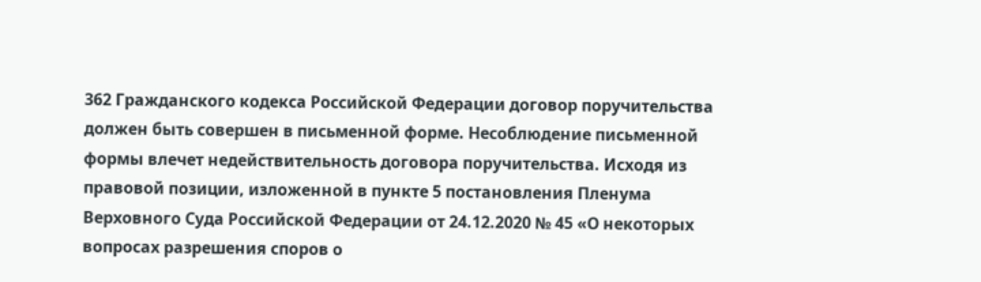362 Гражданского кодекса Российской Федерации договор поручительства должен быть совершен в письменной форме. Несоблюдение письменной формы влечет недействительность договора поручительства. Исходя из правовой позиции, изложенной в пункте 5 постановления Пленума Верховного Суда Российской Федерации от 24.12.2020 № 45 «О некоторых вопросах разрешения споров о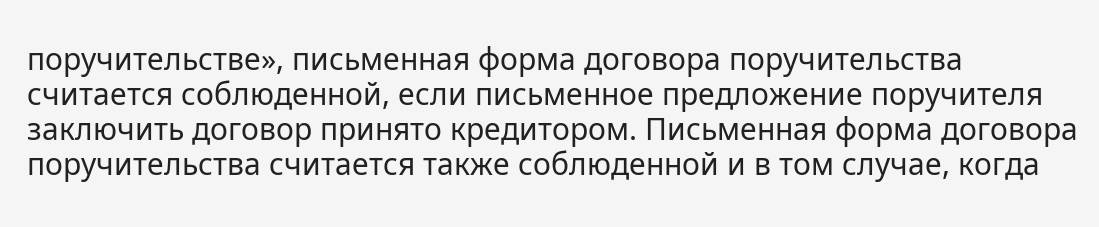поручительстве», письменная форма договора поручительства считается соблюденной, если письменное предложение поручителя заключить договор принято кредитором. Письменная форма договора поручительства считается также соблюденной и в том случае, когда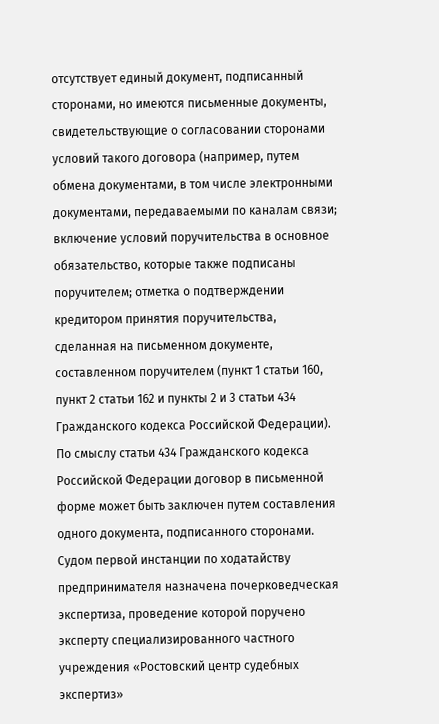отсутствует единый документ, подписанный сторонами, но имеются письменные документы, свидетельствующие о согласовании сторонами условий такого договора (например, путем обмена документами, в том числе электронными документами, передаваемыми по каналам связи; включение условий поручительства в основное обязательство, которые также подписаны поручителем; отметка о подтверждении кредитором принятия поручительства, сделанная на письменном документе, составленном поручителем (пункт 1 статьи 160, пункт 2 статьи 162 и пункты 2 и 3 статьи 434 Гражданского кодекса Российской Федерации). По смыслу статьи 434 Гражданского кодекса Российской Федерации договор в письменной форме может быть заключен путем составления одного документа, подписанного сторонами. Судом первой инстанции по ходатайству предпринимателя назначена почерковедческая экспертиза, проведение которой поручено эксперту специализированного частного учреждения «Ростовский центр судебных экспертиз»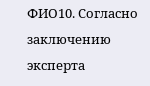ФИО10. Согласно заключению эксперта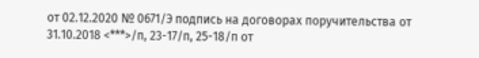от 02.12.2020 № 0671/Э подпись на договорах поручительства от 31.10.2018 <***>/п, 23-17/п, 25-18/п от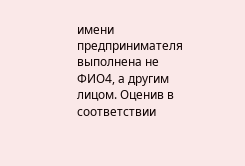имени предпринимателя выполнена не ФИО4, а другим лицом. Оценив в соответствии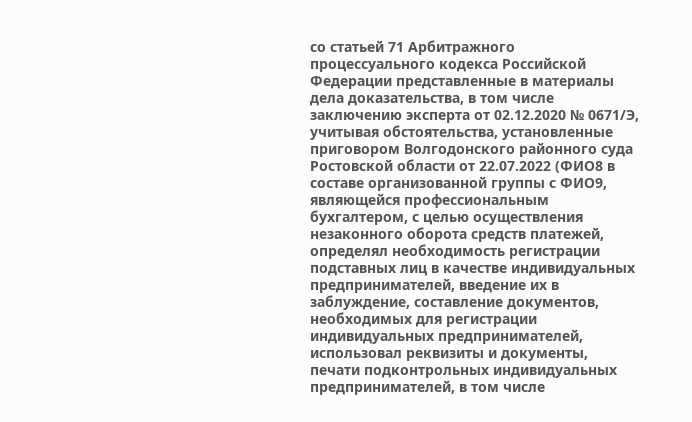со статьей 71 Арбитражного процессуального кодекса Российской Федерации представленные в материалы дела доказательства, в том числе заключению эксперта от 02.12.2020 № 0671/Э, учитывая обстоятельства, установленные приговором Волгодонского районного суда Ростовской области от 22.07.2022 (ФИО8 в составе организованной группы с ФИО9, являющейся профессиональным бухгалтером, с целью осуществления незаконного оборота средств платежей, определял необходимость регистрации подставных лиц в качестве индивидуальных предпринимателей, введение их в заблуждение, составление документов, необходимых для регистрации индивидуальных предпринимателей, использовал реквизиты и документы, печати подконтрольных индивидуальных предпринимателей, в том числе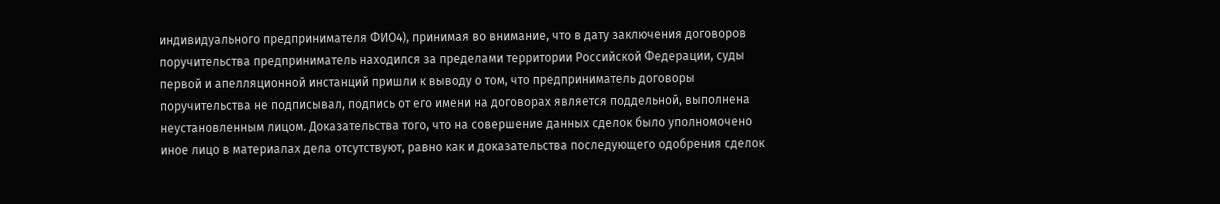индивидуального предпринимателя ФИО4), принимая во внимание, что в дату заключения договоров поручительства предприниматель находился за пределами территории Российской Федерации, суды первой и апелляционной инстанций пришли к выводу о том, что предприниматель договоры поручительства не подписывал, подпись от его имени на договорах является поддельной, выполнена неустановленным лицом. Доказательства того, что на совершение данных сделок было уполномочено иное лицо в материалах дела отсутствуют, равно как и доказательства последующего одобрения сделок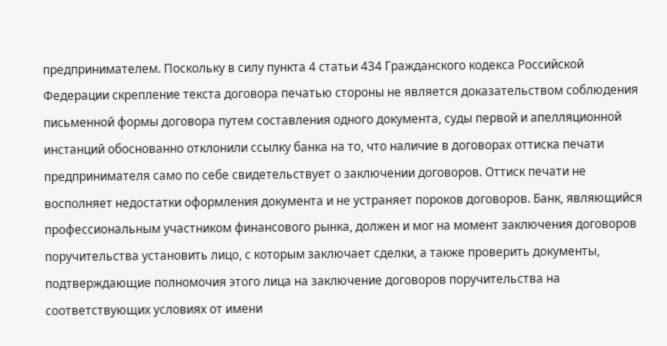предпринимателем. Поскольку в силу пункта 4 статьи 434 Гражданского кодекса Российской Федерации скрепление текста договора печатью стороны не является доказательством соблюдения письменной формы договора путем составления одного документа, суды первой и апелляционной инстанций обоснованно отклонили ссылку банка на то, что наличие в договорах оттиска печати предпринимателя само по себе свидетельствует о заключении договоров. Оттиск печати не восполняет недостатки оформления документа и не устраняет пороков договоров. Банк, являющийся профессиональным участником финансового рынка, должен и мог на момент заключения договоров поручительства установить лицо, с которым заключает сделки, а также проверить документы, подтверждающие полномочия этого лица на заключение договоров поручительства на соответствующих условиях от имени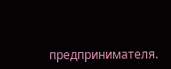предпринимателя.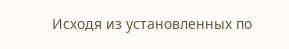Исходя из установленных по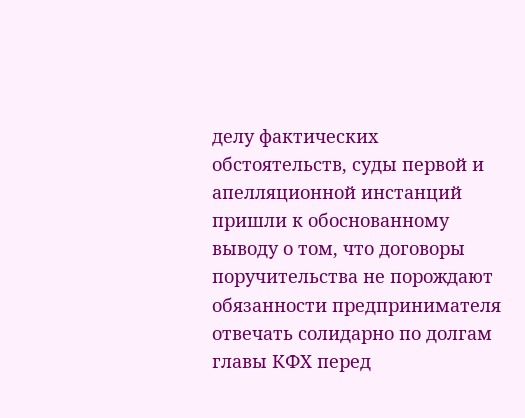делу фактических обстоятельств, суды первой и апелляционной инстанций пришли к обоснованному выводу о том, что договоры поручительства не порождают обязанности предпринимателя отвечать солидарно по долгам главы КФХ перед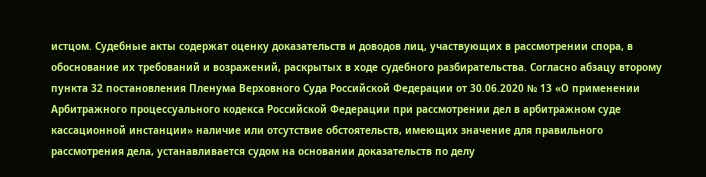истцом. Судебные акты содержат оценку доказательств и доводов лиц, участвующих в рассмотрении спора, в обоснование их требований и возражений, раскрытых в ходе судебного разбирательства. Согласно абзацу второму пункта 32 постановления Пленума Верховного Суда Российской Федерации от 30.06.2020 № 13 «О применении Арбитражного процессуального кодекса Российской Федерации при рассмотрении дел в арбитражном суде кассационной инстанции» наличие или отсутствие обстоятельств, имеющих значение для правильного рассмотрения дела, устанавливается судом на основании доказательств по делу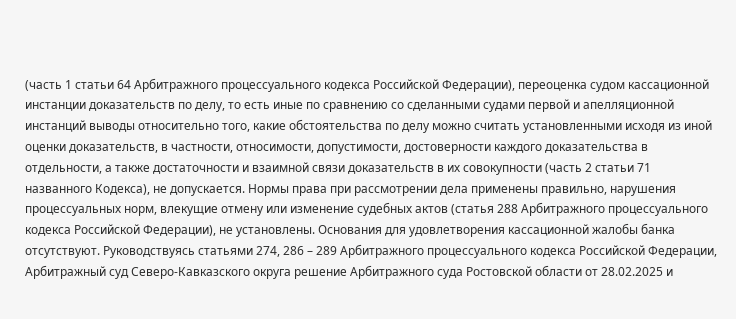(часть 1 статьи 64 Арбитражного процессуального кодекса Российской Федерации), переоценка судом кассационной инстанции доказательств по делу, то есть иные по сравнению со сделанными судами первой и апелляционной инстанций выводы относительно того, какие обстоятельства по делу можно считать установленными исходя из иной оценки доказательств, в частности, относимости, допустимости, достоверности каждого доказательства в отдельности, а также достаточности и взаимной связи доказательств в их совокупности (часть 2 статьи 71 названного Кодекса), не допускается. Нормы права при рассмотрении дела применены правильно, нарушения процессуальных норм, влекущие отмену или изменение судебных актов (статья 288 Арбитражного процессуального кодекса Российской Федерации), не установлены. Основания для удовлетворения кассационной жалобы банка отсутствуют. Руководствуясь статьями 274, 286 – 289 Арбитражного процессуального кодекса Российской Федерации, Арбитражный суд Северо-Кавказского округа решение Арбитражного суда Ростовской области от 28.02.2025 и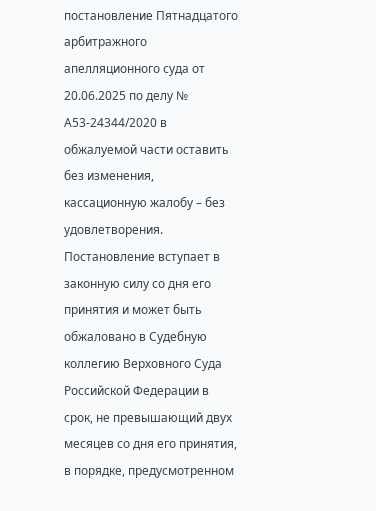постановление Пятнадцатого арбитражного апелляционного суда от 20.06.2025 по делу № А53-24344/2020 в обжалуемой части оставить без изменения, кассационную жалобу – без удовлетворения. Постановление вступает в законную силу со дня его принятия и может быть обжаловано в Судебную коллегию Верховного Суда Российской Федерации в срок, не превышающий двух месяцев со дня его принятия, в порядке, предусмотренном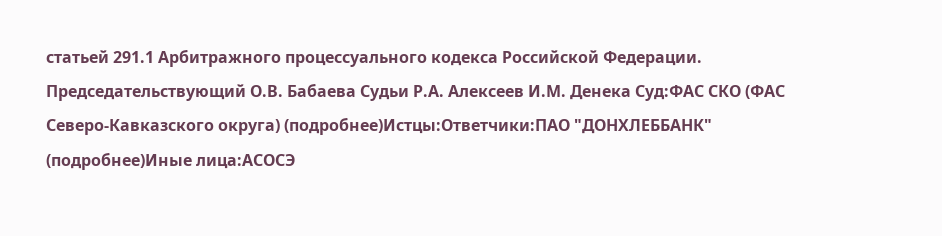статьей 291.1 Арбитражного процессуального кодекса Российской Федерации. Председательствующий О.В. Бабаева Судьи Р.А. Алексеев И.М. Денека Суд:ФАС СКО (ФАС Северо-Кавказского округа) (подробнее)Истцы:Ответчики:ПАО "ДОНХЛЕББАНК" (подробнее)Иные лица:АСОСЭ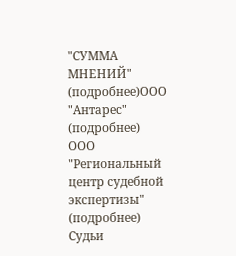"СУММА МНЕНИЙ" (подробнее)ООО "Антарес" (подробнее) ООО "Региональный центр судебной экспертизы" (подробнее) Судьи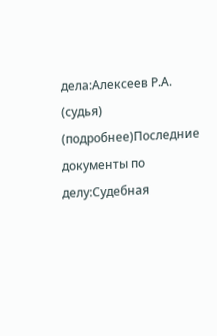дела:Алексеев Р.А. (судья) (подробнее)Последние документы по делу:Судебная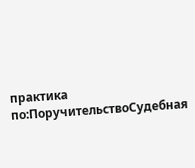практика по:ПоручительствоСудебная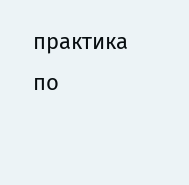практика по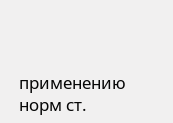применению норм ст.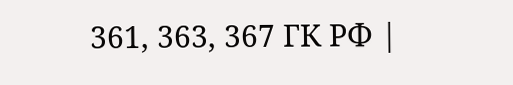361, 363, 367 ГК РФ |